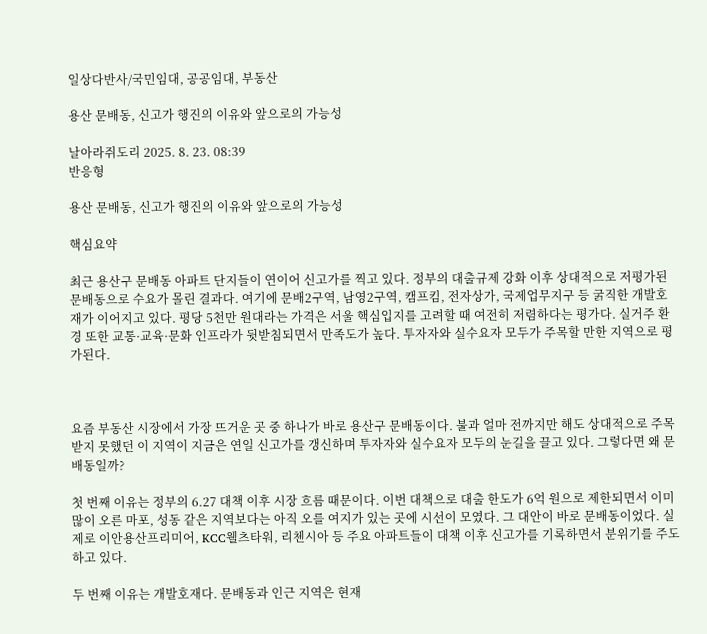일상다반사/국민임대, 공공임대, 부동산

용산 문배동, 신고가 행진의 이유와 앞으로의 가능성

날아라쥐도리 2025. 8. 23. 08:39
반응형

용산 문배동, 신고가 행진의 이유와 앞으로의 가능성

핵심요약

최근 용산구 문배동 아파트 단지들이 연이어 신고가를 찍고 있다. 정부의 대출규제 강화 이후 상대적으로 저평가된 문배동으로 수요가 몰린 결과다. 여기에 문배2구역, 남영2구역, 캠프킴, 전자상가, 국제업무지구 등 굵직한 개발호재가 이어지고 있다. 평당 5천만 원대라는 가격은 서울 핵심입지를 고려할 때 여전히 저렴하다는 평가다. 실거주 환경 또한 교통·교육·문화 인프라가 뒷받침되면서 만족도가 높다. 투자자와 실수요자 모두가 주목할 만한 지역으로 평가된다.



요즘 부동산 시장에서 가장 뜨거운 곳 중 하나가 바로 용산구 문배동이다. 불과 얼마 전까지만 해도 상대적으로 주목받지 못했던 이 지역이 지금은 연일 신고가를 갱신하며 투자자와 실수요자 모두의 눈길을 끌고 있다. 그렇다면 왜 문배동일까?

첫 번째 이유는 정부의 6.27 대책 이후 시장 흐름 때문이다. 이번 대책으로 대출 한도가 6억 원으로 제한되면서 이미 많이 오른 마포, 성동 같은 지역보다는 아직 오를 여지가 있는 곳에 시선이 모였다. 그 대안이 바로 문배동이었다. 실제로 이안용산프리미어, KCC웰츠타워, 리첸시아 등 주요 아파트들이 대책 이후 신고가를 기록하면서 분위기를 주도하고 있다.

두 번째 이유는 개발호재다. 문배동과 인근 지역은 현재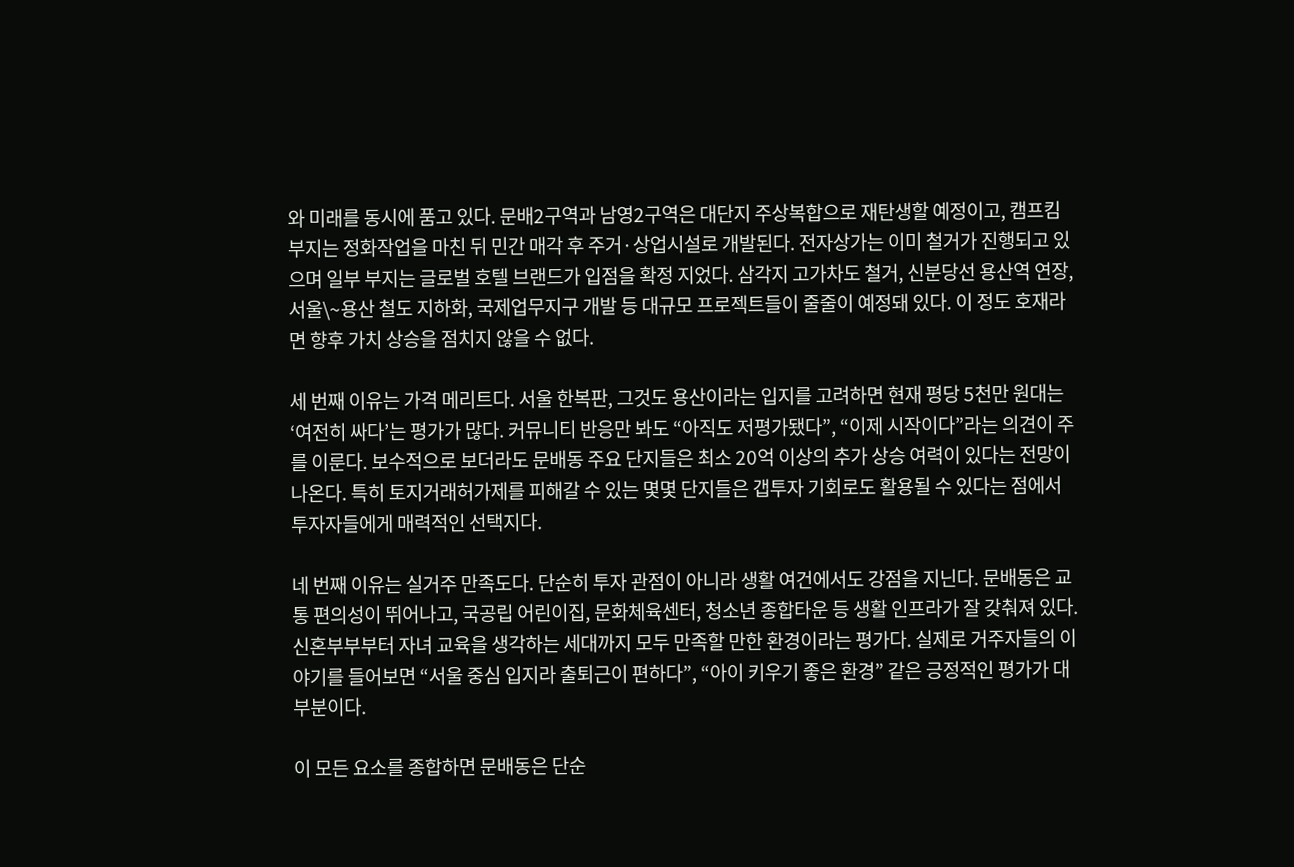와 미래를 동시에 품고 있다. 문배2구역과 남영2구역은 대단지 주상복합으로 재탄생할 예정이고, 캠프킴 부지는 정화작업을 마친 뒤 민간 매각 후 주거·상업시설로 개발된다. 전자상가는 이미 철거가 진행되고 있으며 일부 부지는 글로벌 호텔 브랜드가 입점을 확정 지었다. 삼각지 고가차도 철거, 신분당선 용산역 연장, 서울\~용산 철도 지하화, 국제업무지구 개발 등 대규모 프로젝트들이 줄줄이 예정돼 있다. 이 정도 호재라면 향후 가치 상승을 점치지 않을 수 없다.

세 번째 이유는 가격 메리트다. 서울 한복판, 그것도 용산이라는 입지를 고려하면 현재 평당 5천만 원대는 ‘여전히 싸다’는 평가가 많다. 커뮤니티 반응만 봐도 “아직도 저평가됐다”, “이제 시작이다”라는 의견이 주를 이룬다. 보수적으로 보더라도 문배동 주요 단지들은 최소 20억 이상의 추가 상승 여력이 있다는 전망이 나온다. 특히 토지거래허가제를 피해갈 수 있는 몇몇 단지들은 갭투자 기회로도 활용될 수 있다는 점에서 투자자들에게 매력적인 선택지다.

네 번째 이유는 실거주 만족도다. 단순히 투자 관점이 아니라 생활 여건에서도 강점을 지닌다. 문배동은 교통 편의성이 뛰어나고, 국공립 어린이집, 문화체육센터, 청소년 종합타운 등 생활 인프라가 잘 갖춰져 있다. 신혼부부부터 자녀 교육을 생각하는 세대까지 모두 만족할 만한 환경이라는 평가다. 실제로 거주자들의 이야기를 들어보면 “서울 중심 입지라 출퇴근이 편하다”, “아이 키우기 좋은 환경” 같은 긍정적인 평가가 대부분이다.

이 모든 요소를 종합하면 문배동은 단순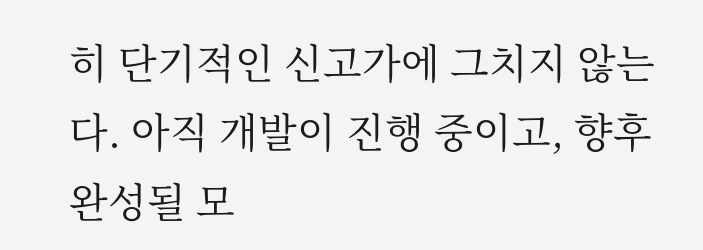히 단기적인 신고가에 그치지 않는다. 아직 개발이 진행 중이고, 향후 완성될 모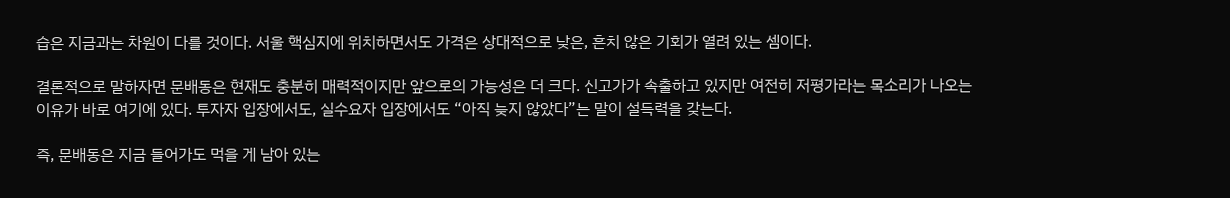습은 지금과는 차원이 다를 것이다. 서울 핵심지에 위치하면서도 가격은 상대적으로 낮은, 흔치 않은 기회가 열려 있는 셈이다.

결론적으로 말하자면 문배동은 현재도 충분히 매력적이지만 앞으로의 가능성은 더 크다. 신고가가 속출하고 있지만 여전히 저평가라는 목소리가 나오는 이유가 바로 여기에 있다. 투자자 입장에서도, 실수요자 입장에서도 “아직 늦지 않았다”는 말이 설득력을 갖는다.

즉, 문배동은 지금 들어가도 먹을 게 남아 있는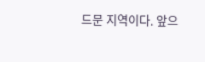드문 지역이다. 앞으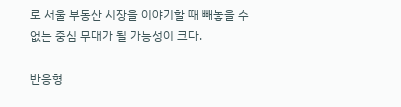로 서울 부동산 시장을 이야기할 때 빼놓을 수 없는 중심 무대가 될 가능성이 크다.

반응형